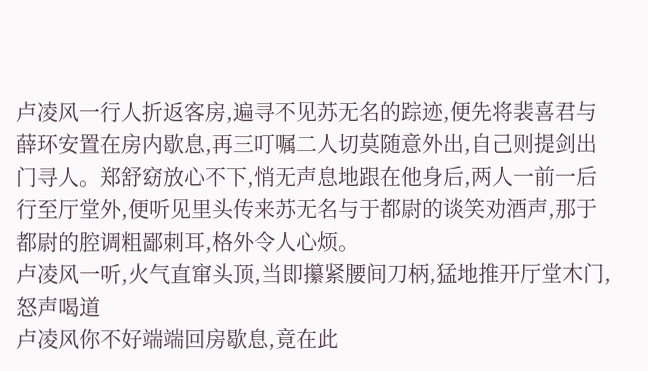卢凌风一行人折返客房,遍寻不见苏无名的踪迹,便先将裴喜君与薛环安置在房内歇息,再三叮嘱二人切莫随意外出,自己则提剑出门寻人。郑舒窈放心不下,悄无声息地跟在他身后,两人一前一后行至厅堂外,便听见里头传来苏无名与于都尉的谈笑劝酒声,那于都尉的腔调粗鄙刺耳,格外令人心烦。
卢凌风一听,火气直窜头顶,当即攥紧腰间刀柄,猛地推开厅堂木门,怒声喝道
卢凌风你不好端端回房歇息,竟在此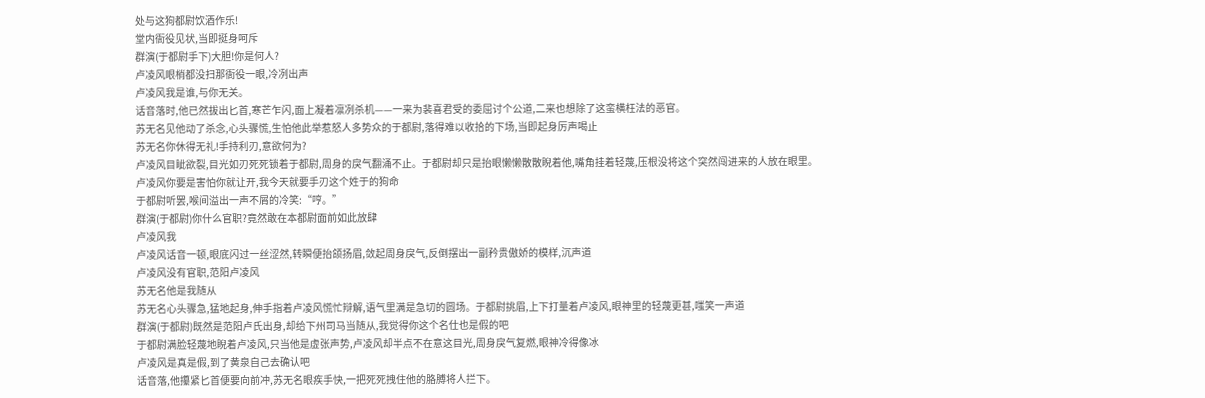处与这狗都尉饮酒作乐!
堂内衙役见状,当即挺身呵斥
群演(于都尉手下)大胆!你是何人?
卢凌风眼梢都没扫那衙役一眼,冷冽出声
卢凌风我是谁,与你无关。
话音落时,他已然拔出匕首,寒芒乍闪,面上凝着凛冽杀机——一来为裴喜君受的委屈讨个公道,二来也想除了这蛮横枉法的恶官。
苏无名见他动了杀念,心头骤慌,生怕他此举惹怒人多势众的于都尉,落得难以收拾的下场,当即起身厉声喝止
苏无名你休得无礼!手持利刃,意欲何为?
卢凌风目眦欲裂,目光如刃死死锁着于都尉,周身的戾气翻涌不止。于都尉却只是抬眼懒懒散散睨着他,嘴角挂着轻蔑,压根没将这个突然闯进来的人放在眼里。
卢凌风你要是害怕你就让开,我今天就要手刃这个姓于的狗命
于都尉听罢,喉间溢出一声不屑的冷笑:“哼。”
群演(于都尉)你什么官职?竟然敢在本都尉面前如此放肆
卢凌风我
卢凌风话音一顿,眼底闪过一丝涩然,转瞬便抬颌扬眉,敛起周身戾气,反倒摆出一副矜贵傲娇的模样,沉声道
卢凌风没有官职,范阳卢凌风
苏无名他是我随从
苏无名心头骤急,猛地起身,伸手指着卢凌风慌忙辩解,语气里满是急切的圆场。于都尉挑眉,上下打量着卢凌风,眼神里的轻蔑更甚,嗤笑一声道
群演(于都尉)既然是范阳卢氏出身,却给下州司马当随从,我觉得你这个名仕也是假的吧
于都尉满脸轻蔑地睨着卢凌风,只当他是虚张声势,卢凌风却半点不在意这目光,周身戾气复燃,眼神冷得像冰
卢凌风是真是假,到了黄泉自己去确认吧
话音落,他攥紧匕首便要向前冲,苏无名眼疾手快,一把死死拽住他的胳膊将人拦下。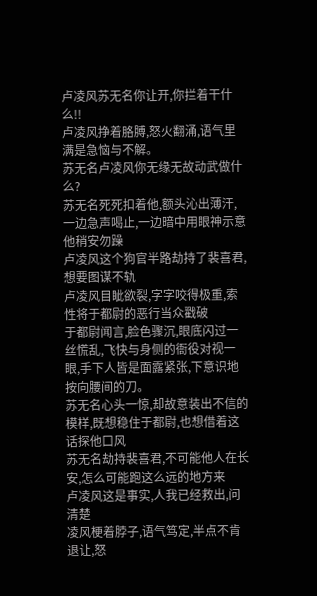卢凌风苏无名你让开,你拦着干什么!!
卢凌风挣着胳膊,怒火翻涌,语气里满是急恼与不解。
苏无名卢凌风你无缘无故动武做什么?
苏无名死死扣着他,额头沁出薄汗,一边急声喝止,一边暗中用眼神示意他稍安勿躁
卢凌风这个狗官半路劫持了裴喜君,想要图谋不轨
卢凌风目眦欲裂,字字咬得极重,索性将于都尉的恶行当众戳破
于都尉闻言,脸色骤沉,眼底闪过一丝慌乱,飞快与身侧的衙役对视一眼,手下人皆是面露紧张,下意识地按向腰间的刀。
苏无名心头一惊,却故意装出不信的模样,既想稳住于都尉,也想借着这话探他口风
苏无名劫持裴喜君,不可能他人在长安,怎么可能跑这么远的地方来
卢凌风这是事实,人我已经救出,问清楚
凌风梗着脖子,语气笃定,半点不肯退让,怒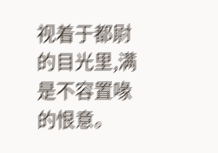视着于都尉的目光里,满是不容置喙的恨意。